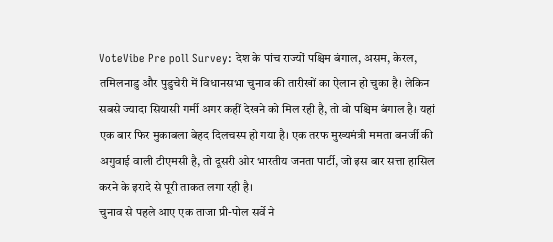VoteVibe Pre poll Survey: देश के पांच राज्यों पश्चिम बंगाल, असम, केरल, तमिलनाडु और पुडुचेरी में विधानसभा चुनाव की तारीखों का ऐलान हो चुका है। लेकिन सबसे ज्यादा सियासी गर्मी अगर कहीं देखने को मिल रही है, तो वो पश्चिम बंगाल है। यहां एक बार फिर मुकाबला बेहद दिलचस्प हो गया है। एक तरफ मुख्यमंत्री ममता बनर्जी की अगुवाई वाली टीएमसी है, तो दूसरी ओर भारतीय जनता पार्टी, जो इस बार सत्ता हासिल करने के इरादे से पूरी ताकत लगा रही है।
चुनाव से पहले आए एक ताजा प्री-पोल सर्वे ने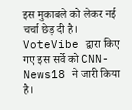इस मुकाबले को लेकर नई चर्चा छेड़ दी है। VoteVibe द्वारा किए गए इस सर्वे को CNN-News18 ने जारी किया है।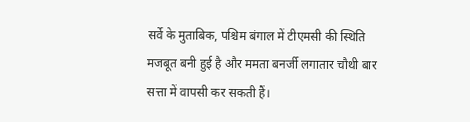सर्वे के मुताबिक, पश्चिम बंगाल में टीएमसी की स्थिति मजबूत बनी हुई है और ममता बनर्जी लगातार चौथी बार सत्ता में वापसी कर सकती हैं।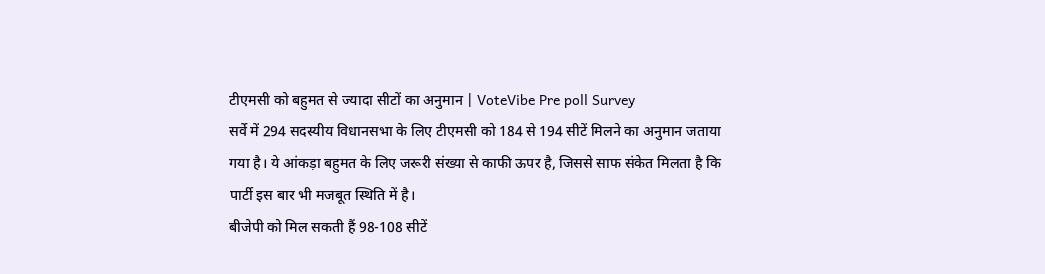टीएमसी को बहुमत से ज्यादा सीटों का अनुमान | VoteVibe Pre poll Survey
सर्वे में 294 सदस्यीय विधानसभा के लिए टीएमसी को 184 से 194 सीटें मिलने का अनुमान जताया गया है। ये आंकड़ा बहुमत के लिए जरूरी संख्या से काफी ऊपर है, जिससे साफ संकेत मिलता है कि पार्टी इस बार भी मजबूत स्थिति में है।
बीजेपी को मिल सकती हैं 98-108 सीटें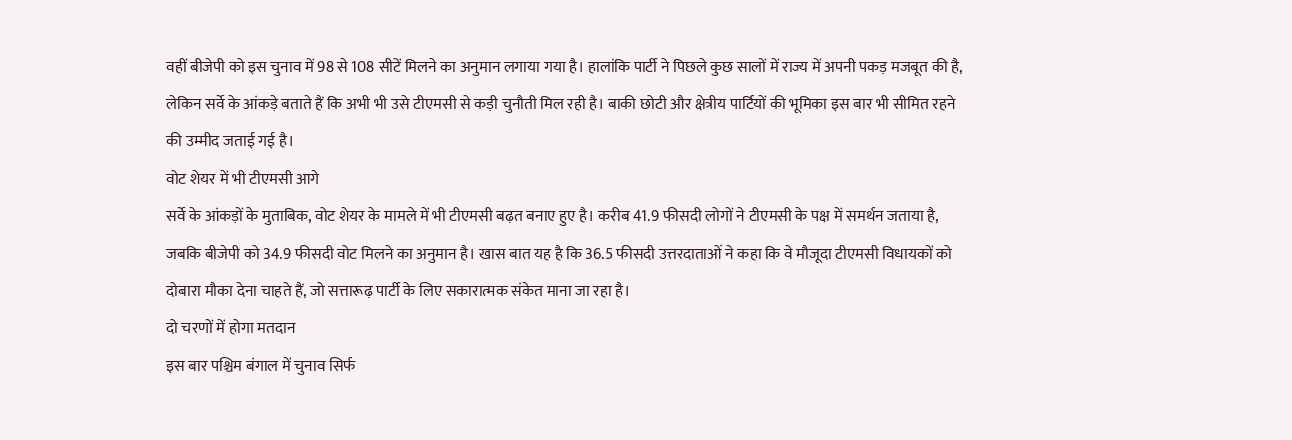वहीं बीजेपी को इस चुनाव में 98 से 108 सीटें मिलने का अनुमान लगाया गया है। हालांकि पार्टी ने पिछले कुछ सालों में राज्य में अपनी पकड़ मजबूत की है, लेकिन सर्वे के आंकड़े बताते हैं कि अभी भी उसे टीएमसी से कड़ी चुनौती मिल रही है। बाकी छोटी और क्षेत्रीय पार्टियों की भूमिका इस बार भी सीमित रहने की उम्मीद जताई गई है।
वोट शेयर में भी टीएमसी आगे
सर्वे के आंकड़ों के मुताबिक, वोट शेयर के मामले में भी टीएमसी बढ़त बनाए हुए है। करीब 41.9 फीसदी लोगों ने टीएमसी के पक्ष में समर्थन जताया है, जबकि बीजेपी को 34.9 फीसदी वोट मिलने का अनुमान है। खास बात यह है कि 36.5 फीसदी उत्तरदाताओं ने कहा कि वे मौजूदा टीएमसी विधायकों को दोबारा मौका देना चाहते हैं, जो सत्तारूढ़ पार्टी के लिए सकारात्मक संकेत माना जा रहा है।
दो चरणों में होगा मतदान
इस बार पश्चिम बंगाल में चुनाव सिर्फ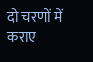दो चरणों में कराए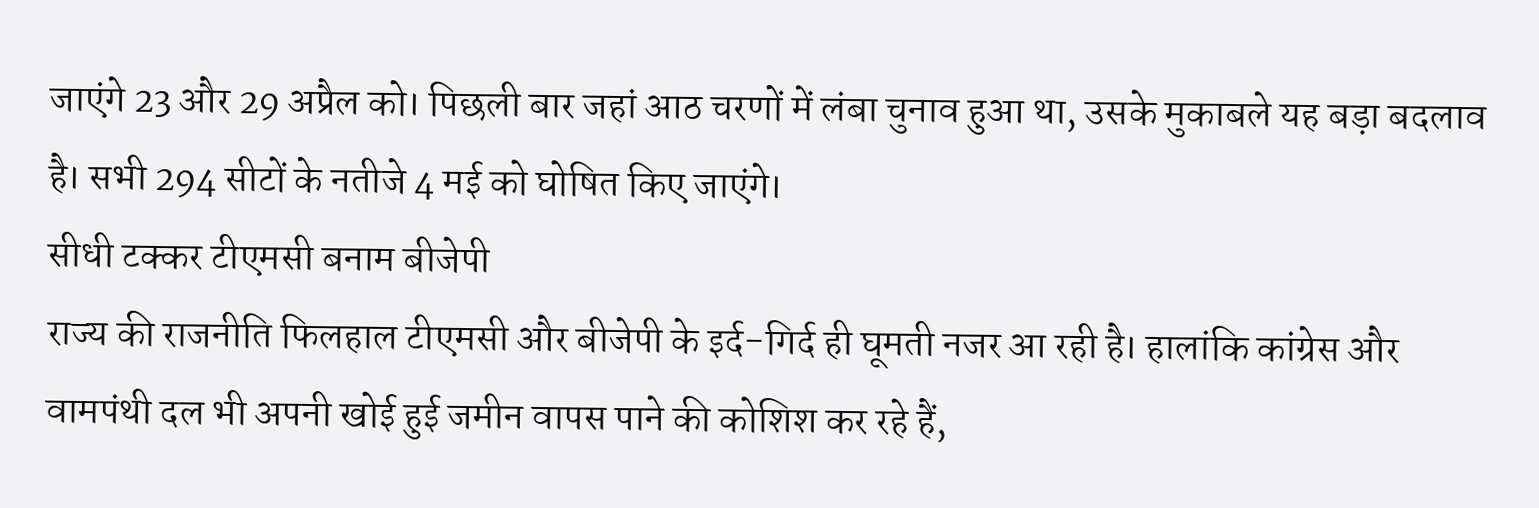जाएंगे 23 और 29 अप्रैल को। पिछली बार जहां आठ चरणों में लंबा चुनाव हुआ था, उसके मुकाबले यह बड़ा बदलाव है। सभी 294 सीटों के नतीजे 4 मई को घोषित किए जाएंगे।
सीधी टक्कर टीएमसी बनाम बीजेपी
राज्य की राजनीति फिलहाल टीएमसी और बीजेपी के इर्द-गिर्द ही घूमती नजर आ रही है। हालांकि कांग्रेस और वामपंथी दल भी अपनी खोई हुई जमीन वापस पाने की कोशिश कर रहे हैं,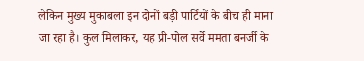लेकिन मुख्य मुकाबला इन दोनों बड़ी पार्टियों के बीच ही माना जा रहा है। कुल मिलाकर, यह प्री-पोल सर्वे ममता बनर्जी के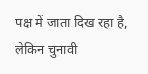पक्ष में जाता दिख रहा है, लेकिन चुनावी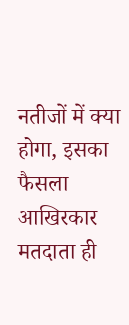नतीजों में क्या होगा, इसका फैसला आखिरकार मतदाता ही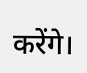करेंगे।